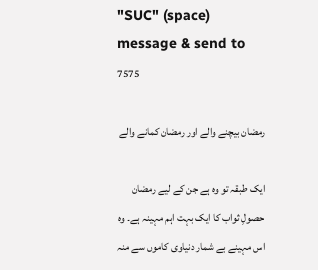"SUC" (space) message & send to 7575

رمضان بیچنے والے اور رمضان کمانے والے

ایک طبقہ تو وہ ہے جن کے لیے رمضان حصولِ ثواب کا ایک بہت اہم مہینہ ہے۔ وہ اس مہینے بے شمار دنیاوی کاموں سے منہ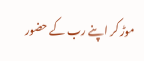موڑ کر اپنے رب کے حضور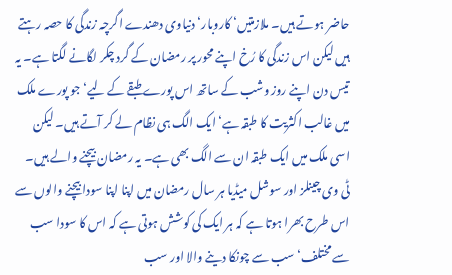حاضر ہوتے ہیں۔ ملازمتیں‘ کاروبار‘ دنیاوی دھندے اگرچہ زندگی کا حصہ رہتے ہیں لیکن اس زندگی کا رُخ اپنے محور پر رمضان کے گرد چکر لگانے لگتا ہے۔ یہ تیس دن اپنے روز وشب کے ساتھ اس پورے طبقے کے لیے‘ جو پورے ملک میں غالب اکثریت کا طبقہ ہے‘ ایک الگ ہی نظام لے کر آتے ہیں۔ لیکن اسی ملک میں ایک طبقہ ان سے الگ بھی ہے۔ یہ رمضان بیچنے والے ہیں۔ ٹی وی چینلز اور سوشل میڈیا ہر سال رمضان میں اپنا اپنا سودا بیچنے والوں سے اس طرح بھرا ہوتا ہے کہ ہر ایک کی کوشش ہوتی ہے کہ اس کا سودا سب سے مختلف‘ سب سے چونکا دینے والا اور سب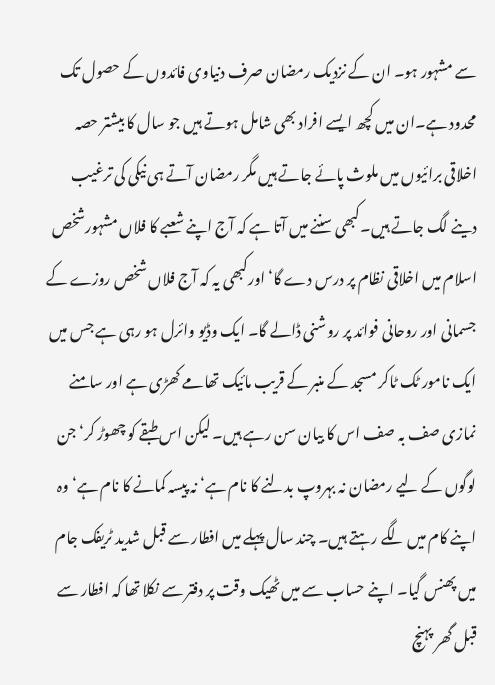سے مشہور ہو۔ ان کے نزدیک رمضان صرف دنیاوی فائدوں کے حصول تک محدود ہے۔ان میں کچھ ایسے افراد بھی شامل ہوتے ہیں جو سال کا بیشتر حصہ اخلاقی برائیوں میں ملوث پائے جاتے ہیں مگر رمضان آتے ہی نیکی کی ترغیب دینے لگ جاتے ہیں۔کبھی سننے میں آتا ہے کہ آج اپنے شعبے کا فلاں مشہورشخص اسلام میں اخلاقی نظام پر درس دے گا‘ اورکبھی یہ کہ آج فلاں شخص روزے کے جسمانی اور روحانی فوائد پر روشنی ڈالے گا۔ ایک وڈیو وائرل ہو رہی ہے جس میں ایک نامور ٹک ٹاکر مسجد کے منبر کے قریب مائیک تھامے کھڑی ہے اور سامنے نمازی صف بہ صف اس کا بیان سن رہے ہیں۔ لیکن اس طبقے کو چھوڑ کر‘ جن لوگوں کے لیے رمضان نہ بہروپ بدلنے کا نام ہے‘ نہ پیسہ کمانے کا نام ہے‘ وہ اپنے کام میں لگے رہتے ہیں۔ چند سال پہلے میں افطار سے قبل شدید ٹریفک جام میں پھنس گیا۔ اپنے حساب سے میں ٹھیک وقت پر دفتر سے نکلا تھا کہ افطار سے قبل گھر پہنچ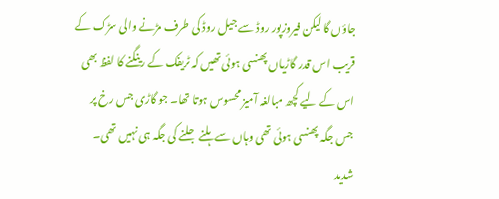جاؤں گا لیکن فیروزپور روڈ سے جیل روڈ کی طرف مڑنے والی سڑک کے قریب اس قدر گاڑیاں پھنسی ہوئی تھیں کہ ٹریفک کے رینگنے کا لفظ بھی اس کے لیے کچھ مبالغہ آمیز محسوس ہوتا تھا۔ جو گاڑی جس رخ پر جس جگہ پھنسی ہوئی تھی وہاں سے ہلنے جلنے کی جگہ ہی نہیں تھی۔ شدید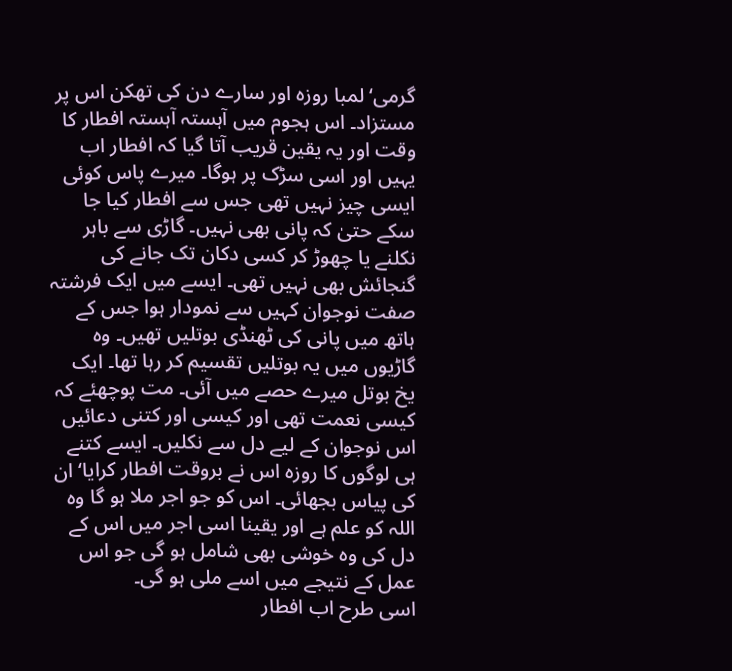گرمی‘ لمبا روزہ اور سارے دن کی تھکن اس پر مستزاد۔ اس ہجوم میں آہستہ آہستہ افطار کا وقت اور یہ یقین قریب آتا گیا کہ افطار اب یہیں اور اسی سڑک پر ہوگا۔ میرے پاس کوئی ایسی چیز نہیں تھی جس سے افطار کیا جا سکے حتیٰ کہ پانی بھی نہیں۔ گاڑی سے باہر نکلنے یا چھوڑ کر کسی دکان تک جانے کی گنجائش بھی نہیں تھی۔ ایسے میں ایک فرشتہ صفت نوجوان کہیں سے نمودار ہوا جس کے ہاتھ میں پانی کی ٹھنڈی بوتلیں تھیں۔ وہ گاڑیوں میں یہ بوتلیں تقسیم کر رہا تھا۔ ایک یخ بوتل میرے حصے میں آئی۔ مت پوچھئے کہ کیسی نعمت تھی اور کیسی اور کتنی دعائیں اس نوجوان کے لیے دل سے نکلیں۔ ایسے کتنے ہی لوگوں کا روزہ اس نے بروقت افطار کرایا‘ ان کی پیاس بجھائی۔ اس کو جو اجر ملا ہو گا وہ اللہ کو علم ہے اور یقینا اسی اجر میں اس کے دل کی وہ خوشی بھی شامل ہو گی جو اس عمل کے نتیجے میں اسے ملی ہو گی۔
اسی طرح اب افطار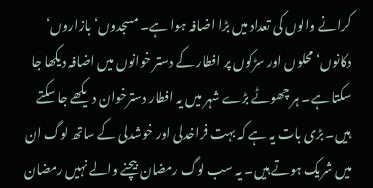کرانے والوں کی تعداد میں بڑا اضافہ ہوا ہے۔ مسجدوں‘ بازاروں‘ دکانوں‘ محلوں اور سڑکوں پر افطار کے دستر خوانوں میں اضافہ دیکھا جا سکتا ہے۔ ہر چھوٹے بڑے شہر میں یہ افطار دسترخوان دیکھے جا سکتے ہیں۔ بڑی بات یہ ہے کہ بہت فراخدلی اور خوشدلی کے ساتھ لوگ ان میں شریک ہوتے ہیں۔ یہ سب لوگ رمضان بیچنے والے نہیں رمضان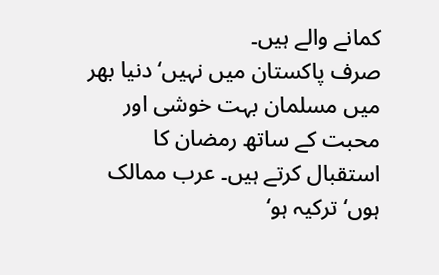کمانے والے ہیں۔
صرف پاکستان میں نہیں‘ دنیا بھر میں مسلمان بہت خوشی اور محبت کے ساتھ رمضان کا استقبال کرتے ہیں۔ عرب ممالک ہوں‘ ترکیہ ہو‘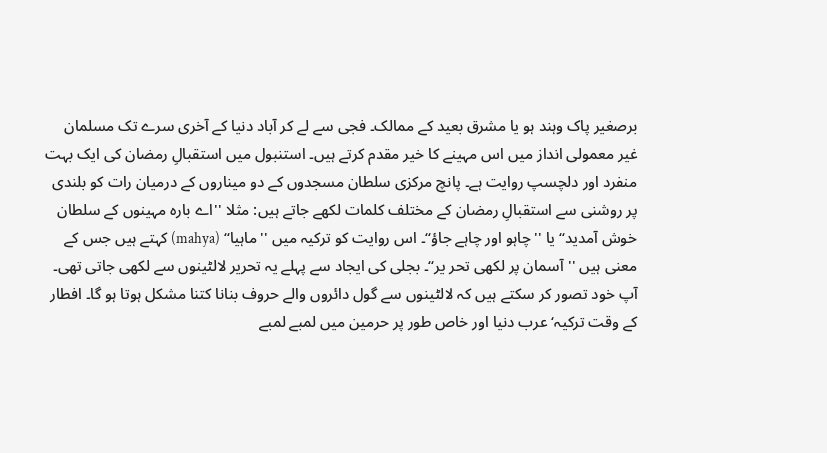برصغیر پاک وہند ہو یا مشرق بعید کے ممالک۔ فجی سے لے کر آباد دنیا کے آخری سرے تک مسلمان غیر معمولی انداز میں اس مہینے کا خیر مقدم کرتے ہیں۔ استنبول میں استقبالِ رمضان کی ایک بہت منفرد اور دلچسپ روایت ہے۔ پانچ مرکزی سلطان مسجدوں کے دو میناروں کے درمیان رات کو بلندی پر روشنی سے استقبالِ رمضان کے مختلف کلمات لکھے جاتے ہیں: مثلا ''اے بارہ مہینوں کے سلطان خوش آمدید‘‘ یا ''چاہو اور چاہے جاؤ‘‘۔ اس روایت کو ترکیہ میں ''ماہیا‘‘ (mahya) کہتے ہیں جس کے معنی ہیں ''آسمان پر لکھی تحر یر‘‘۔ بجلی کی ایجاد سے پہلے یہ تحریر لالٹینوں سے لکھی جاتی تھی۔ آپ خود تصور کر سکتے ہیں کہ لالٹینوں سے گول دائروں والے حروف بنانا کتنا مشکل ہوتا ہو گا۔ افطار کے وقت ترکیہ‘ عرب دنیا اور خاص طور پر حرمین میں لمبے لمبے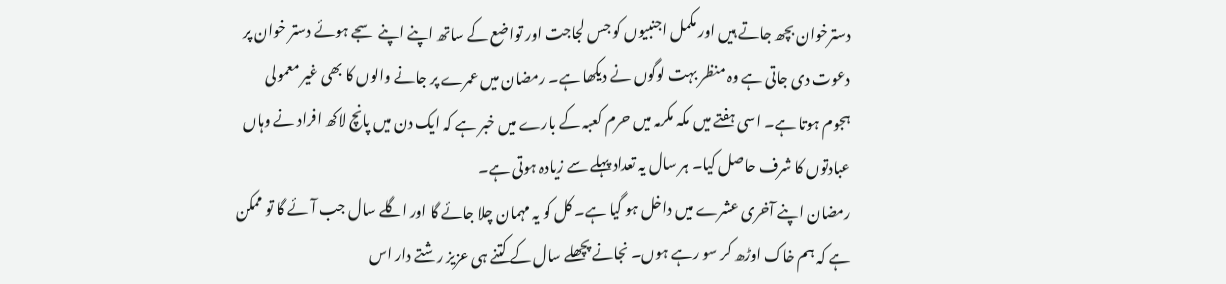دسترخوان بچھ جاتے ہیں اور مکمل اجنبیوں کو جس لجاجت اور تواضع کے ساتھ اپنے اپنے سجے ہوئے دستر خوان پر دعوت دی جاتی ہے وہ منظر بہت لوگوں نے دیکھا ہے۔ رمضان میں عمرے پر جانے والوں کا بھی غیر معمولی ہجوم ہوتا ہے۔ اسی ہفتے میں مکہ مکرمہ میں حرم کعبہ کے بارے میں خبر ہے کہ ایک دن میں پانچ لاکھ افراد نے وہاں عبادتوں کا شرف حاصل کیا۔ ہر سال یہ تعداد پہلے سے زیادہ ہوتی ہے۔
رمضان اپنے آخری عشرے میں داخل ہو گیا ہے۔ کل کو یہ مہمان چلا جائے گا اور اگلے سال جب آئے گا تو ممکن ہے کہ ہم خاک اوڑھ کر سو رہے ہوں۔ نجانے پچھلے سال کے کتنے ہی عزیز رشتے دار اس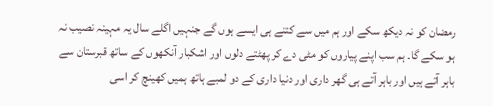رمضان کو نہ دیکھ سکے اور ہم میں سے کتنے ہی ایسے ہوں گے جنہیں اگلے سال یہ مہینہ نصیب نہ ہو سکے گا۔ ہم سب اپنے پیاروں کو مٹی دے کر پھٹتے دلوں اور اشکبار آنکھوں کے ساتھ قبرستان سے باہر آتے ہیں اور باہر آتے ہی گھر داری اور دنیا داری کے دو لمبے ہاتھ ہمیں کھینچ کر اسی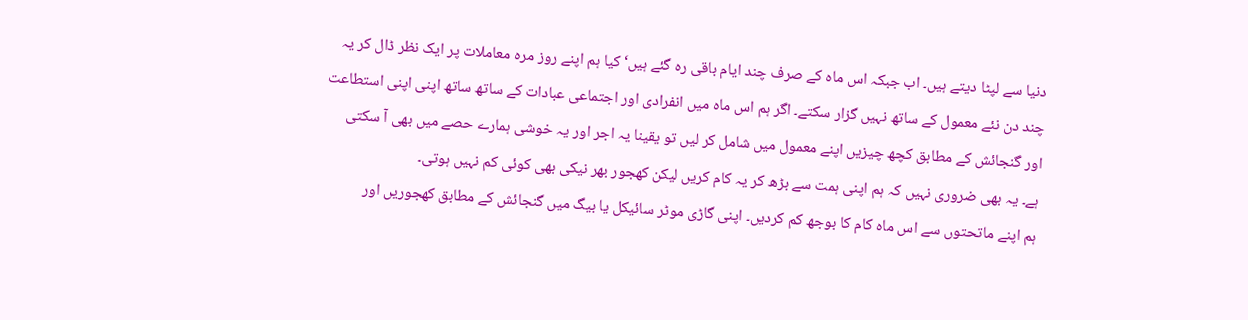دنیا سے لپٹا دیتے ہیں۔ اب جبکہ اس ماہ کے صرف چند ایام باقی رہ گئے ہیں‘ کیا ہم اپنے روز مرہ معاملات پر ایک نظر ڈال کر یہ چند دن نئے معمول کے ساتھ نہیں گزار سکتے۔ اگر ہم اس ماہ میں انفرادی اور اجتماعی عبادات کے ساتھ ساتھ اپنی اپنی استطاعت اور گنجائش کے مطابق کچھ چیزیں اپنے معمول میں شامل کر لیں تو یقینا یہ اجر اور یہ خوشی ہمارے حصے میں بھی آ سکتی ہے۔ یہ بھی ضروری نہیں کہ ہم اپنی ہمت سے بڑھ کر یہ کام کریں لیکن کھجور بھر نیکی بھی کوئی کم نہیں ہوتی۔
ہم اپنے ماتحتوں سے اس ماہ کام کا بوجھ کم کردیں۔ اپنی گاڑی موٹر سائیکل یا بیگ میں گنجائش کے مطابق کھجوریں اور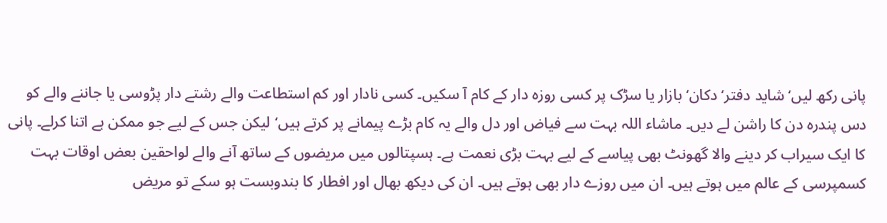پانی رکھ لیں‘ شاید دفتر‘ دکان‘ بازار یا سڑک پر کسی روزہ دار کے کام آ سکیں۔ کسی نادار اور کم استطاعت والے رشتے دار پڑوسی یا جاننے والے کو دس پندرہ دن کا راشن لے دیں۔ ماشاء اللہ بہت سے فیاض اور دل والے یہ کام بڑے پیمانے پر کرتے ہیں‘لیکن جس کے لیے جو ممکن ہے اتنا کرلے۔ پانی کا ایک سیراب کر دینے والا گھونٹ بھی پیاسے کے لیے بہت بڑی نعمت ہے۔ ہسپتالوں میں مریضوں کے ساتھ آنے والے لواحقین بعض اوقات بہت کسمپرسی کے عالم میں ہوتے ہیں۔ ان میں روزے دار بھی ہوتے ہیں۔ ان کی دیکھ بھال اور افطار کا بندوبست ہو سکے تو مریض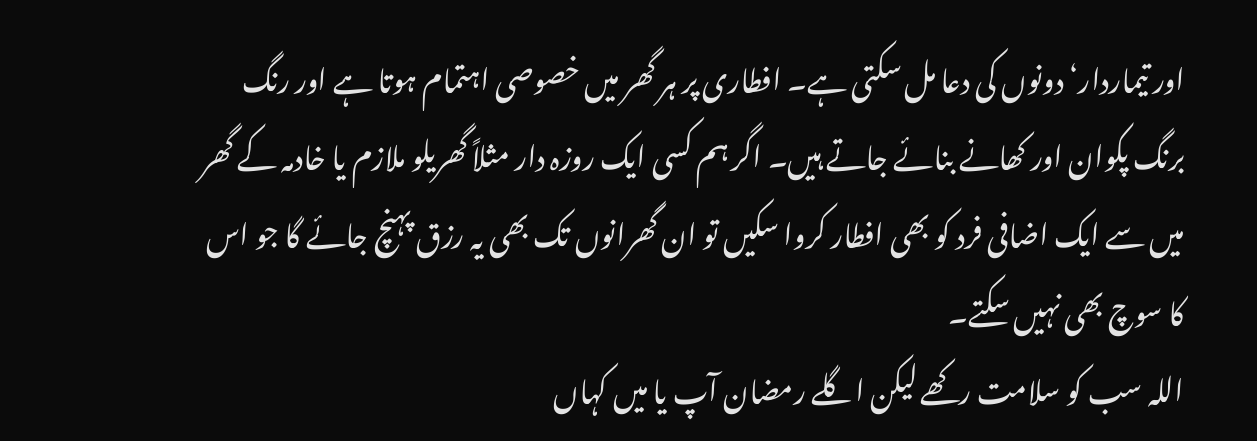اور تیماردار‘ دونوں کی دعا مل سکتی ہے۔ افطاری پر ہر گھر میں خصوصی اہتمام ہوتا ہے اور رنگ برنگ پکوان اور کھانے بنائے جاتے ہیں۔ اگر ہم کسی ایک روزہ دار مثلاً گھریلو ملازم یا خادمہ کے گھر میں سے ایک اضافی فرد کو بھی افطار کروا سکیں تو ان گھرانوں تک بھی یہ رزق پہنچ جائے گا جو اس کا سوچ بھی نہیں سکتے۔
اللہ سب کو سلامت رکھے لیکن اگلے رمضان آپ یا میں کہاں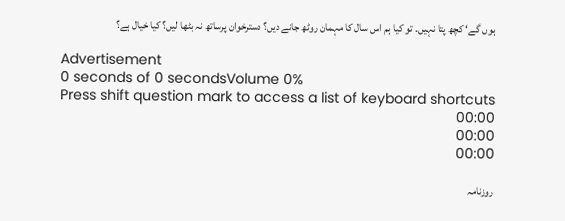ہوں گے‘ کچھ پتا نہیں۔ تو کیا ہم اس سال کا مہمان روٹھ جانے دیں؟ دسترخوان پرساتھ نہ بٹھا لیں؟ کیا خیال ہے؟

Advertisement
0 seconds of 0 secondsVolume 0%
Press shift question mark to access a list of keyboard shortcuts
00:00
00:00
00:00

روزنامہ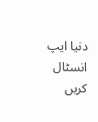دنیا ایپ انسٹال کریں